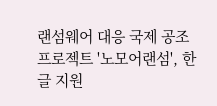랜섬웨어 대응 국제 공조 프로젝트 '노모어랜섬', 한글 지원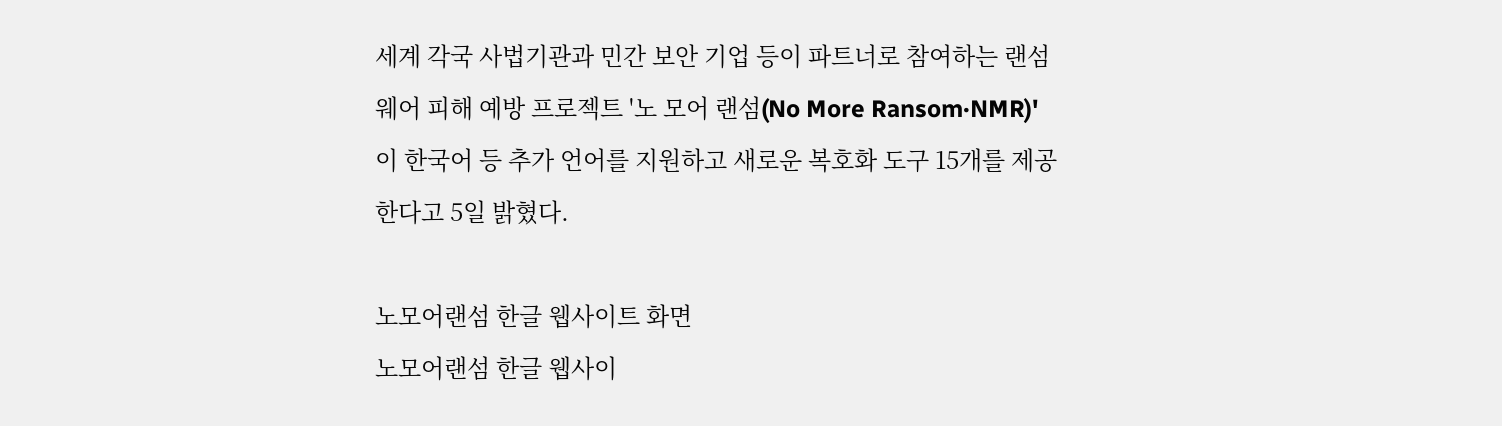세계 각국 사법기관과 민간 보안 기업 등이 파트너로 참여하는 랜섬웨어 피해 예방 프로젝트 '노 모어 랜섬(No More Ransom·NMR)'이 한국어 등 추가 언어를 지원하고 새로운 복호화 도구 15개를 제공한다고 5일 밝혔다.

노모어랜섬 한글 웹사이트 화면
노모어랜섬 한글 웹사이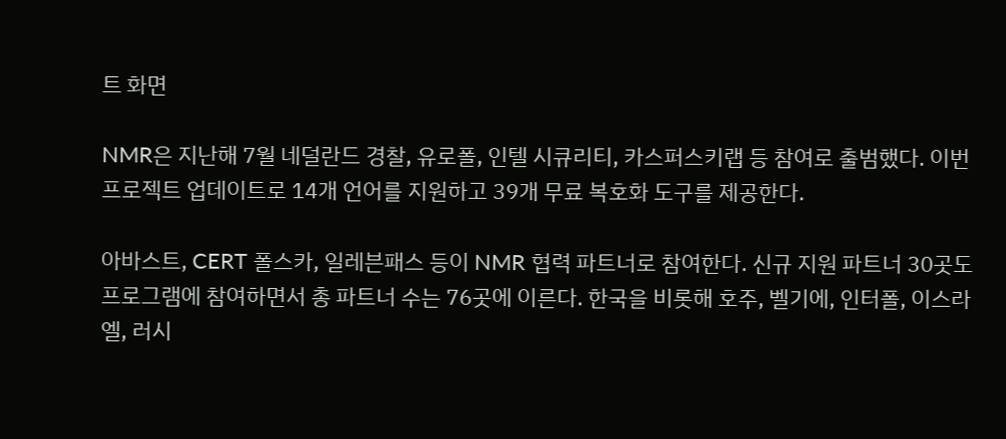트 화면

NMR은 지난해 7월 네덜란드 경찰, 유로폴, 인텔 시큐리티, 카스퍼스키랩 등 참여로 출범했다. 이번 프로젝트 업데이트로 14개 언어를 지원하고 39개 무료 복호화 도구를 제공한다.

아바스트, CERT 폴스카, 일레븐패스 등이 NMR 협력 파트너로 참여한다. 신규 지원 파트너 30곳도 프로그램에 참여하면서 총 파트너 수는 76곳에 이른다. 한국을 비롯해 호주, 벨기에, 인터폴, 이스라엘, 러시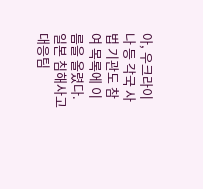아, 우크라이나 등 각국 사법 기관도 참여 목록에 이름을 올렸다. 일본 침해사고대응팀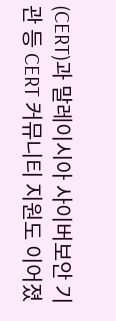(CERT)과 말레이시아 사이버보안 기관 등 CERT 커뮤니티 지원도 이어졌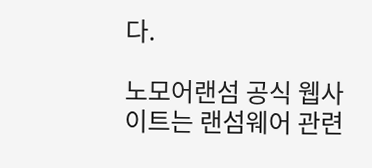다.

노모어랜섬 공식 웹사이트는 랜섬웨어 관련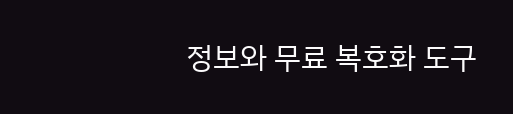정보와 무료 복호화 도구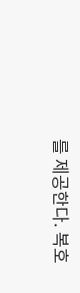를 제공한다. 복호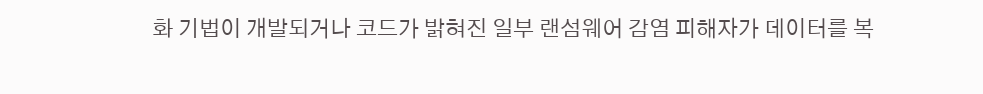화 기법이 개발되거나 코드가 밝혀진 일부 랜섬웨어 감염 피해자가 데이터를 복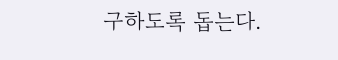구하도록 돕는다.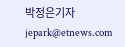박정은기자 jepark@etnews.com